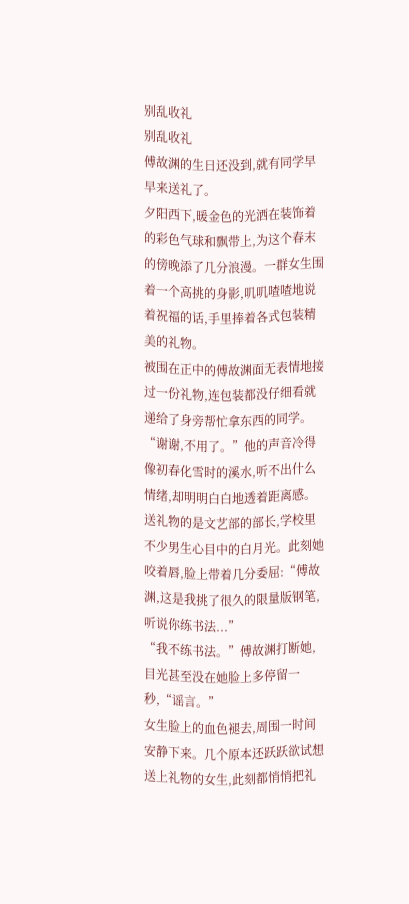别乱收礼
别乱收礼
傅故渊的生日还没到,就有同学早早来送礼了。
夕阳西下,暖金色的光洒在装饰着的彩色气球和飘带上,为这个春末的傍晚添了几分浪漫。一群女生围着一个高挑的身影,叽叽喳喳地说着祝福的话,手里捧着各式包装精美的礼物。
被围在正中的傅故渊面无表情地接过一份礼物,连包装都没仔细看就递给了身旁帮忙拿东西的同学。
“谢谢,不用了。”他的声音冷得像初春化雪时的溪水,听不出什么情绪,却明明白白地透着距离感。
送礼物的是文艺部的部长,学校里不少男生心目中的白月光。此刻她咬着唇,脸上带着几分委屈:“傅故渊,这是我挑了很久的限量版钢笔,听说你练书法...”
“我不练书法。”傅故渊打断她,目光甚至没在她脸上多停留一秒,“谣言。”
女生脸上的血色褪去,周围一时间安静下来。几个原本还跃跃欲试想送上礼物的女生,此刻都悄悄把礼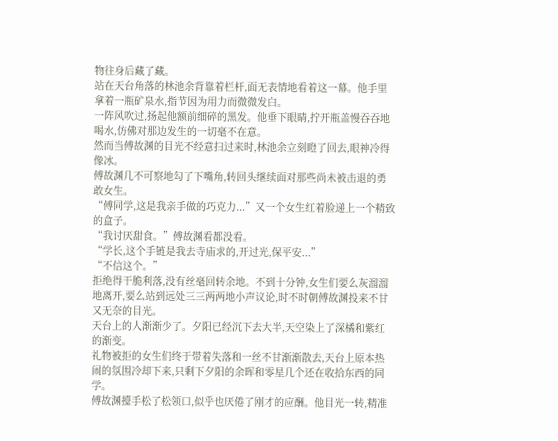物往身后藏了藏。
站在天台角落的林池余背靠着栏杆,面无表情地看着这一幕。他手里拿着一瓶矿泉水,指节因为用力而微微发白。
一阵风吹过,扬起他额前细碎的黑发。他垂下眼睛,拧开瓶盖慢吞吞地喝水,仿佛对那边发生的一切毫不在意。
然而当傅故渊的目光不经意扫过来时,林池余立刻瞪了回去,眼神冷得像冰。
傅故渊几不可察地勾了下嘴角,转回头继续面对那些尚未被击退的勇敢女生。
“傅同学,这是我亲手做的巧克力...”又一个女生红着脸递上一个精致的盒子。
“我讨厌甜食。”傅故渊看都没看。
“学长,这个手链是我去寺庙求的,开过光,保平安...”
“不信这个。”
拒绝得干脆利落,没有丝毫回转余地。不到十分钟,女生们要么灰溜溜地离开,要么站到远处三三两两地小声议论,时不时朝傅故渊投来不甘又无奈的目光。
天台上的人渐渐少了。夕阳已经沉下去大半,天空染上了深橘和紫红的渐变。
礼物被拒的女生们终于带着失落和一丝不甘渐渐散去,天台上原本热闹的氛围冷却下来,只剩下夕阳的余晖和零星几个还在收拾东西的同学。
傅故渊擡手松了松领口,似乎也厌倦了刚才的应酬。他目光一转,精准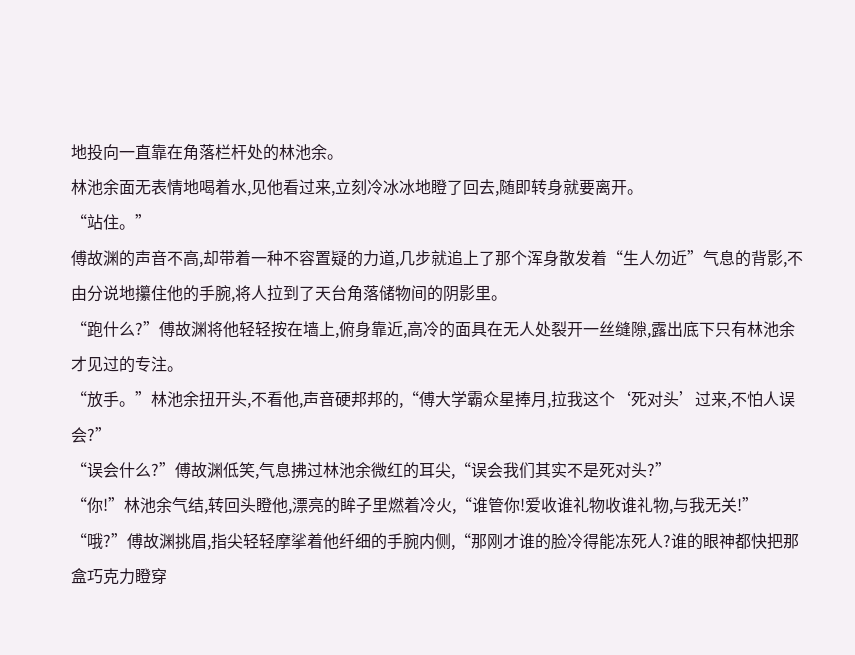地投向一直靠在角落栏杆处的林池余。
林池余面无表情地喝着水,见他看过来,立刻冷冰冰地瞪了回去,随即转身就要离开。
“站住。”
傅故渊的声音不高,却带着一种不容置疑的力道,几步就追上了那个浑身散发着“生人勿近”气息的背影,不由分说地攥住他的手腕,将人拉到了天台角落储物间的阴影里。
“跑什么?”傅故渊将他轻轻按在墙上,俯身靠近,高冷的面具在无人处裂开一丝缝隙,露出底下只有林池余才见过的专注。
“放手。”林池余扭开头,不看他,声音硬邦邦的,“傅大学霸众星捧月,拉我这个‘死对头’过来,不怕人误会?”
“误会什么?”傅故渊低笑,气息拂过林池余微红的耳尖,“误会我们其实不是死对头?”
“你!”林池余气结,转回头瞪他,漂亮的眸子里燃着冷火,“谁管你!爱收谁礼物收谁礼物,与我无关!”
“哦?”傅故渊挑眉,指尖轻轻摩挲着他纤细的手腕内侧,“那刚才谁的脸冷得能冻死人?谁的眼神都快把那盒巧克力瞪穿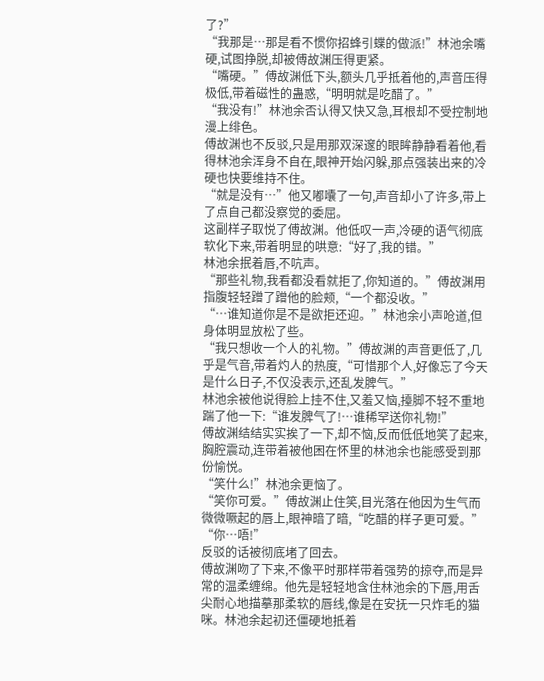了?”
“我那是…那是看不惯你招蜂引蝶的做派!”林池余嘴硬,试图挣脱,却被傅故渊压得更紧。
“嘴硬。”傅故渊低下头,额头几乎抵着他的,声音压得极低,带着磁性的蛊惑,“明明就是吃醋了。”
“我没有!”林池余否认得又快又急,耳根却不受控制地漫上绯色。
傅故渊也不反驳,只是用那双深邃的眼眸静静看着他,看得林池余浑身不自在,眼神开始闪躲,那点强装出来的冷硬也快要维持不住。
“就是没有…”他又嘟囔了一句,声音却小了许多,带上了点自己都没察觉的委屈。
这副样子取悦了傅故渊。他低叹一声,冷硬的语气彻底软化下来,带着明显的哄意:“好了,我的错。”
林池余抿着唇,不吭声。
“那些礼物,我看都没看就拒了,你知道的。”傅故渊用指腹轻轻蹭了蹭他的脸颊,“一个都没收。”
“…谁知道你是不是欲拒还迎。”林池余小声呛道,但身体明显放松了些。
“我只想收一个人的礼物。”傅故渊的声音更低了,几乎是气音,带着灼人的热度,“可惜那个人,好像忘了今天是什么日子,不仅没表示,还乱发脾气。”
林池余被他说得脸上挂不住,又羞又恼,擡脚不轻不重地踹了他一下:“谁发脾气了!…谁稀罕送你礼物!”
傅故渊结结实实挨了一下,却不恼,反而低低地笑了起来,胸腔震动,连带着被他困在怀里的林池余也能感受到那份愉悦。
“笑什么!”林池余更恼了。
“笑你可爱。”傅故渊止住笑,目光落在他因为生气而微微噘起的唇上,眼神暗了暗,“吃醋的样子更可爱。”
“你…唔!”
反驳的话被彻底堵了回去。
傅故渊吻了下来,不像平时那样带着强势的掠夺,而是异常的温柔缠绵。他先是轻轻地含住林池余的下唇,用舌尖耐心地描摹那柔软的唇线,像是在安抚一只炸毛的猫咪。林池余起初还僵硬地抵着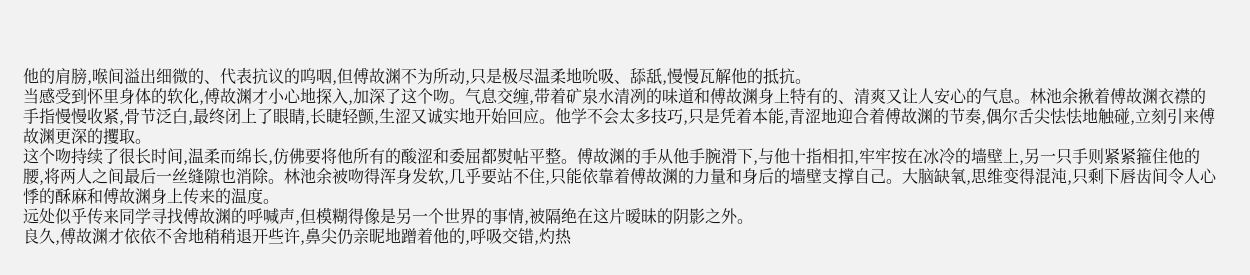他的肩膀,喉间溢出细微的、代表抗议的呜咽,但傅故渊不为所动,只是极尽温柔地吮吸、舔舐,慢慢瓦解他的抵抗。
当感受到怀里身体的软化,傅故渊才小心地探入,加深了这个吻。气息交缠,带着矿泉水清冽的味道和傅故渊身上特有的、清爽又让人安心的气息。林池余揪着傅故渊衣襟的手指慢慢收紧,骨节泛白,最终闭上了眼睛,长睫轻颤,生涩又诚实地开始回应。他学不会太多技巧,只是凭着本能,青涩地迎合着傅故渊的节奏,偶尔舌尖怯怯地触碰,立刻引来傅故渊更深的攫取。
这个吻持续了很长时间,温柔而绵长,仿佛要将他所有的酸涩和委屈都熨帖平整。傅故渊的手从他手腕滑下,与他十指相扣,牢牢按在冰冷的墙壁上,另一只手则紧紧箍住他的腰,将两人之间最后一丝缝隙也消除。林池余被吻得浑身发软,几乎要站不住,只能依靠着傅故渊的力量和身后的墙壁支撑自己。大脑缺氧,思维变得混沌,只剩下唇齿间令人心悸的酥麻和傅故渊身上传来的温度。
远处似乎传来同学寻找傅故渊的呼喊声,但模糊得像是另一个世界的事情,被隔绝在这片暧昧的阴影之外。
良久,傅故渊才依依不舍地稍稍退开些许,鼻尖仍亲昵地蹭着他的,呼吸交错,灼热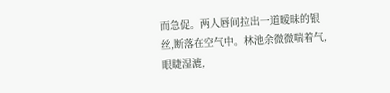而急促。两人唇间拉出一道暧昧的银丝,断落在空气中。林池余微微喘着气,眼睫湿漉,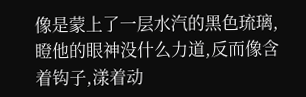像是蒙上了一层水汽的黑色琉璃,瞪他的眼神没什么力道,反而像含着钩子,漾着动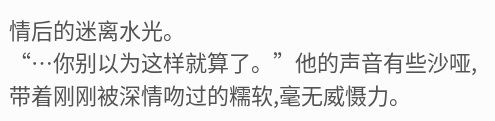情后的迷离水光。
“…你别以为这样就算了。”他的声音有些沙哑,带着刚刚被深情吻过的糯软,毫无威慑力。